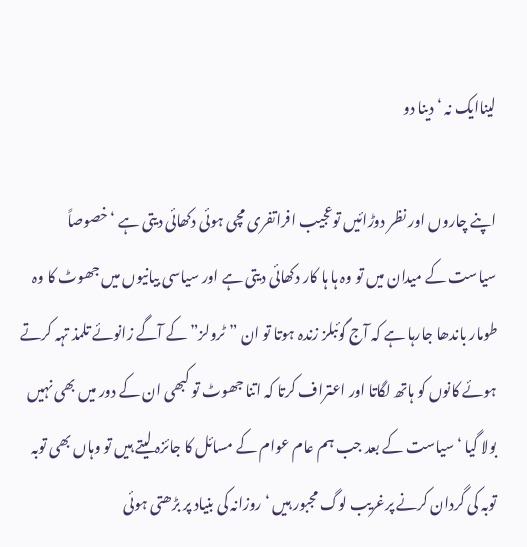لیناایک نہ ‘ دینا دو

اپنے چاروں اور نظر دوڑائیں توعجیب افراتفری مچی ہوئی دکھائی دیتی ہے ‘خصوصاً سیاست کے میدان میں تو وہ ہا ہا کار دکھائی دیتی ہے اور سیاسی بیانیوں میں جھوٹ کا وہ طومار باندھا جارہا ہے کہ آج گوئبلز زندہ ہوتا تو ان ”ٹرولز” کے آگے زانوئے تلمذ تہہ کرتے ہوئے کانوں کو ہاتھ لگاتا اور اعتراف کرتا کہ اتنا جھوٹ تو کبھی ان کے دور میں بھی نہیں بولا گیا ‘ سیاست کے بعد جب ہم عام عوام کے مسائل کا جائزہ لیتے ہیں تو وہاں بھی توبہ توبہ کی گردان کرنے پرغریب لوگ مجبور ہیں ‘ روزانہ کی بنیاد پر بڑھتی ہوئی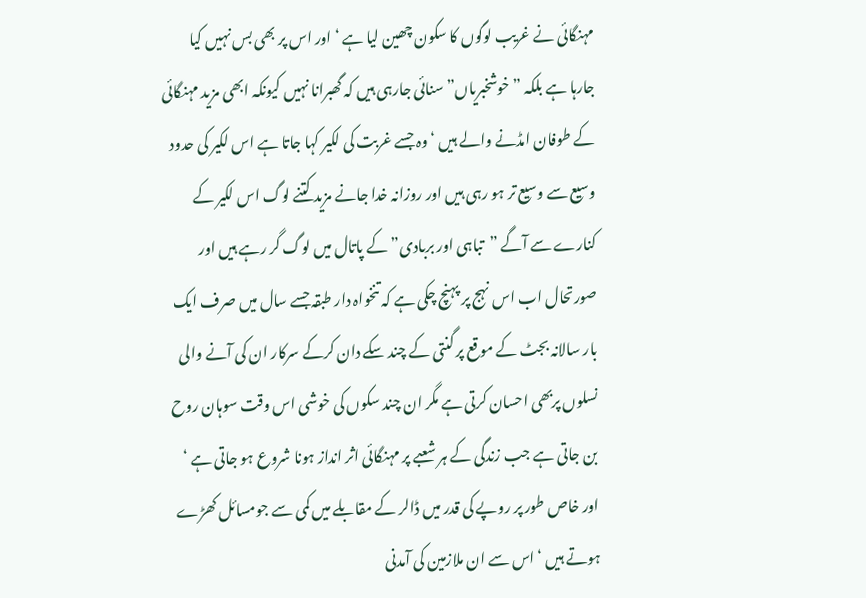مہنگائی نے غریب لوگوں کا سکون چھین لیا ہے ‘ اور اس پر بھی بس نہیں کیا جارہا ہے بلکہ ”خوشخبریاں” سنائی جارہی ہیں کہ گھبرانا نہیں کیونکہ ابھی مزید مہنگائی کے طوفان امڈنے والے ہیں ‘ وہ جسے غربت کی لکیر کہا جاتا ہے اس لکیر کی حدود وسیع سے وسیع تر ہو رہی ہیں اور روزانہ خدا جانے مزید کتنے لوگ اس لکیر کے کنارے سے آگے ”تباہی اور بربادی” کے پاتال میں لوگ گر رہے ہیں اور صورتحال اب اس نہج پر پہنچ چکی ہے کہ تنخواہ دار طبقہ جسے سال میں صرف ایک بار سالانہ بجٹ کے موقع پر گنتی کے چند سکے دان کرکے سرکار ان کی آنے والی نسلوں پربھی احسان کرتی ہے مگر ان چند سکوں کی خوشی اس وقت سوہان روح بن جاتی ہے جب زندگی کے ہر شعبے پر مہنگائی اثر انداز ہونا شروع ہو جاتی ہے ‘ اور خاص طور پر روپے کی قدر میں ڈالر کے مقابلے میں کمی سے جومسائل کھڑے ہوتے ہیں ‘ اس سے ان ملازمین کی آمدنی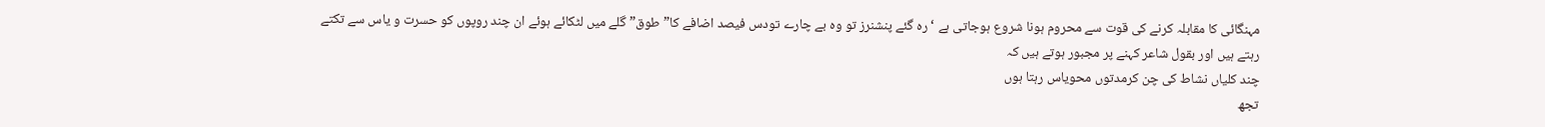مہنگائی کا مقابلہ کرنے کی قوت سے محروم ہونا شروع ہوجاتی ہے ‘ رہ گئے پنشنرز تو وہ بے چارے تودس فیصد اضافے کا”طوق” گلے میں لٹکائے ہوئے ان چند روپوں کو حسرت و یاس سے تکتے رہتے ہیں اور بقول شاعر کہنے پر مجبور ہوتے ہیں کہ
چند کلیاں نشاط کی چن کرمدتوں محویاس رہتا ہوں
تجھ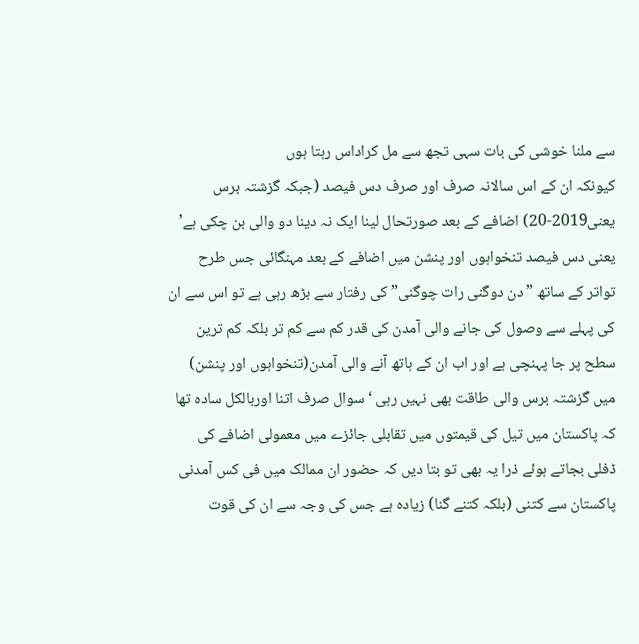سے ملنا خوشی کی بات سہی تجھ سے مل کراداس رہتا ہوں
کیونکہ ان کے اس سالانہ صرف اور صرف دس فیصد (جبکہ گزشتہ برس یعنی2019-20) اضافے کے بعد صورتحال لینا ایک نہ دینا دو والی بن چکی ہے’ یعنی دس فیصد تنخواہوں اور پنشن میں اضافے کے بعد مہنگائی جس طرح تواتر کے ساتھ ”دن دوگنی رات چوگنی” کی رفتار سے بڑھ رہی ہے تو اس سے ان کی پہلے سے وصول کی جانے والی آمدن کی قدر کم سے کم تر بلکہ کم ترین سطح پر جا پہنچی ہے اور اب ان کے ہاتھ آنے والی آمدن(تنخواہوں اور پنشن) میں گزشتہ برس والی طاقت بھی نہیں رہی ‘ سوال صرف اتنا اوربالکل سادہ تھا کہ پاکستان میں تیل کی قیمتوں میں تقابلی جائزے میں معمولی اضافے کی ڈفلی بجاتے ہوئے ذرا یہ بھی تو بتا دیں کہ حضور ان ممالک میں فی کس آمدنی پاکستان سے کتنی (بلکہ کتنے گنا) زیادہ ہے جس کی وجہ سے ان کی قوت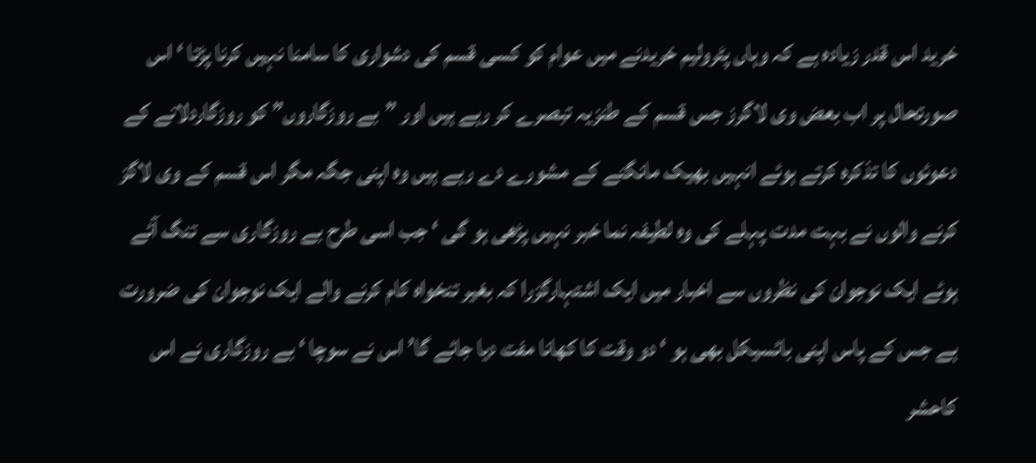خرید اس قدر زیادہ ہے کہ وہاں پٹرولیم خریدنے میں عوام کو کسی قسم کی دشواری کا سامنا نہیں کرنا پڑتا ‘ اس صورتحال پر اب بعض وی لاگرز جس قسم کے طنزیہ تبصرے کر رہے ہیں اور ”بے روزگاروں” کو روزگاردلانے کے دعوئوں کا تذکرہ کرتے ہوئے انہیں بھیک مانگنے کے مشورے دے رہے ہیں وہ اپنی جگہ مگر اس قسم کے وی لاگز کرنے والوں نے بہت مدت پہلے کی وہ لطیفہ نما خبر نہیں پڑھی ہو گی ‘ جب اسی طرح بے روزگاری سے تنگ آئے ہوئے ایک نوجوان کی نظروں سے اخبار میں ایک اشتہارگزرا کہ بغیر تنخواہ کام کرنے والے ایک نوجوان کی ضرورت ہے جس کے پاس اپنی بائسیکل بھی ہو ‘ دو وقت کا کھانا مفت دیا جائے گا’ اس نے سوچا ‘ بے روزگاری نے اس کاحشر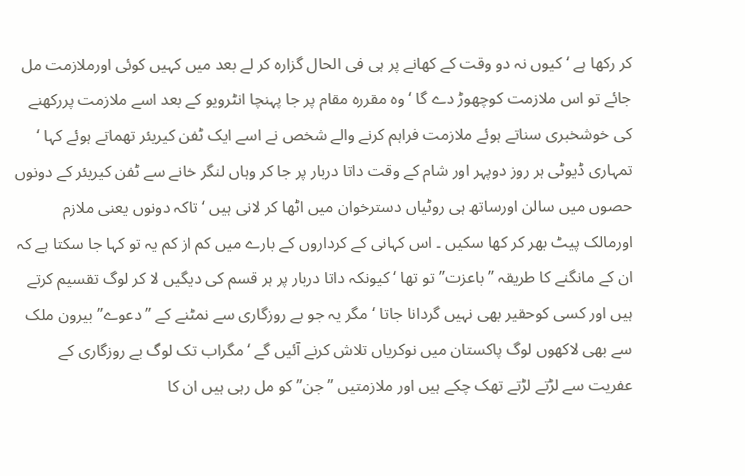کر رکھا ہے ‘ کیوں نہ دو وقت کے کھانے پر ہی فی الحال گزارہ کر لے بعد میں کہیں کوئی اورملازمت مل جائے تو اس ملازمت کوچھوڑ دے گا ‘ وہ مقررہ مقام پر جا پہنچا انٹرویو کے بعد اسے ملازمت پررکھنے کی خوشخبری سناتے ہوئے ملازمت فراہم کرنے والے شخص نے اسے ایک ٹفن کیریئر تھماتے ہوئے کہا ‘ تمہاری ڈیوٹی ہر روز دوپہر اور شام کے وقت داتا دربار پر جا کر وہاں لنگر خانے سے ٹفن کیریئر کے دونوں حصوں میں سالن اورساتھ ہی روٹیاں دسترخوان میں اٹھا کر لانی ہیں ‘ تاکہ دونوں یعنی ملازم اورمالک پیٹ بھر کر کھا سکیں ۔ اس کہانی کے کرداروں کے بارے میں کم از کم یہ تو کہا جا سکتا ہے کہ ان کے مانگنے کا طریقہ ”باعزت” تو تھا ‘ کیونکہ داتا دربار پر ہر قسم کی دیگیں لا کر لوگ تقسیم کرتے ہیں اور کسی کوحقیر بھی نہیں گردانا جاتا ‘ مگر یہ جو بے روزگاری سے نمٹنے کے ”دعوے” بیرون ملک سے بھی لاکھوں لوگ پاکستان میں نوکریاں تلاش کرنے آئیں گے ‘ مگراب تک لوگ بے روزگاری کے عفریت سے لڑتے لڑتے تھک چکے ہیں اور ملازمتیں ”جن” کو مل رہی ہیں ان کا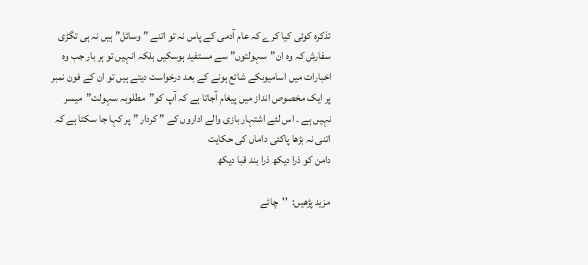تذکرہ کوئی کیا کرے کہ عام آدمی کے پاس نہ تو اتنے ” وسائل” ہیں نہ ہی تگڑی سفارش کہ وہ ان”سہولتوں” سے مستفید ہوسکیں بلکہ انہیں تو ہر بار جب وہ اخبارات میں اسامیوںکے شائع ہونے کے بعد درخواست دیتے ہیں تو ان کے فون نمبر پر ایک مخصوص انداز میں پیغام آجاتا ہے کہ آپ کو”مطلوبہ سہولت”میسر نہیں ہے ۔ اس لئے اشتہار بازی والے اداروں کے ” کردار ” پر کہا جا سکتا ہے کہ
اتنی نہ بڑھا پاکئی داماں کی حکایت
دامن کو ذرا دیکھ ذرا بند قبا دیکھ

مزید پڑھیں:  ''چائے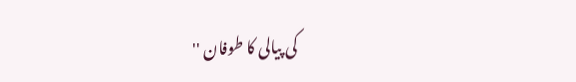کی پیالی کا طوفان ''